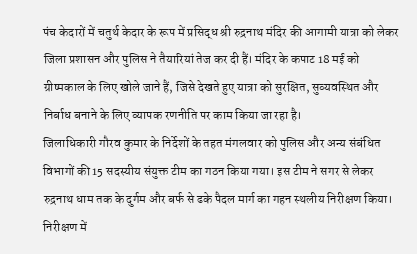पंच केदारों में चतुर्थ केदार के रूप में प्रसिद्ध श्री रुद्रनाथ मंदिर की आगामी यात्रा को लेकर जिला प्रशासन और पुलिस ने तैयारियां तेज कर दी हैं। मंदिर के कपाट 18 मई को ग्रीष्मकाल के लिए खोले जाने हैं, जिसे देखते हुए यात्रा को सुरक्षित, सुव्यवस्थित और निर्बाध बनाने के लिए व्यापक रणनीति पर काम किया जा रहा है।
जिलाधिकारी गौरव कुमार के निर्देशों के तहत मंगलवार को पुलिस और अन्य संबंधित विभागों की 15 सदस्यीय संयुक्त टीम का गठन किया गया। इस टीम ने सगर से लेकर रुद्रनाथ धाम तक के दुर्गम और बर्फ से ढके पैदल मार्ग का गहन स्थलीय निरीक्षण किया। निरीक्षण में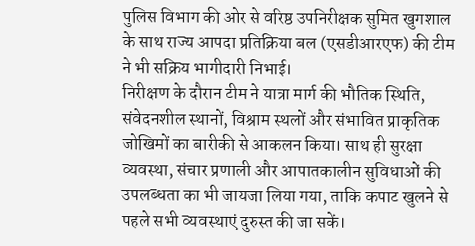पुलिस विभाग की ओर से वरिष्ठ उपनिरीक्षक सुमित खुगशाल के साथ राज्य आपदा प्रतिक्रिया बल (एसडीआरएफ) की टीम ने भी सक्रिय भागीदारी निभाई।
निरीक्षण के दौरान टीम ने यात्रा मार्ग की भौतिक स्थिति, संवेदनशील स्थानों, विश्राम स्थलों और संभावित प्राकृतिक जोखिमों का बारीकी से आकलन किया। साथ ही सुरक्षा व्यवस्था, संचार प्रणाली और आपातकालीन सुविधाओं की उपलब्धता का भी जायजा लिया गया, ताकि कपाट खुलने से पहले सभी व्यवस्थाएं दुरुस्त की जा सकें।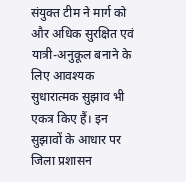संयुक्त टीम ने मार्ग को और अधिक सुरक्षित एवं यात्री-अनुकूल बनाने के लिए आवश्यक सुधारात्मक सुझाव भी एकत्र किए हैं। इन सुझावों के आधार पर जिला प्रशासन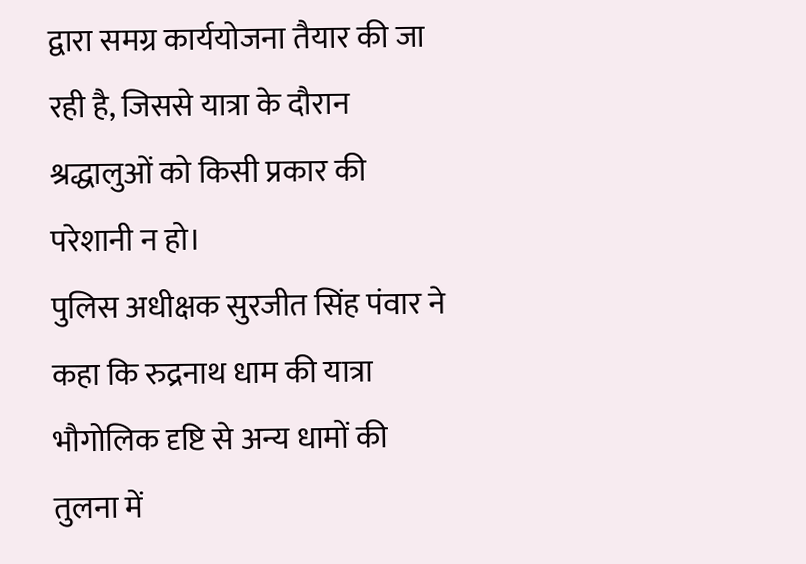द्वारा समग्र कार्ययोजना तैयार की जा रही है, जिससे यात्रा के दौरान श्रद्धालुओं को किसी प्रकार की परेशानी न हो।
पुलिस अधीक्षक सुरजीत सिंह पंवार ने कहा कि रुद्रनाथ धाम की यात्रा भौगोलिक दृष्टि से अन्य धामों की तुलना में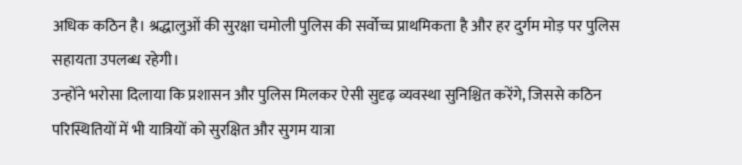अधिक कठिन है। श्रद्धालुओं की सुरक्षा चमोली पुलिस की सर्वोच्च प्राथमिकता है और हर दुर्गम मोड़ पर पुलिस सहायता उपलब्ध रहेगी।
उन्होंने भरोसा दिलाया कि प्रशासन और पुलिस मिलकर ऐसी सुदृढ़ व्यवस्था सुनिश्चित करेंगे, जिससे कठिन परिस्थितियों में भी यात्रियों को सुरक्षित और सुगम यात्रा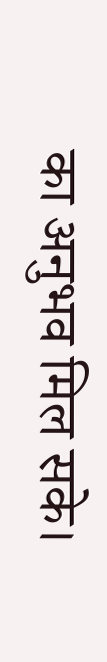का अनुभव मिल सके।